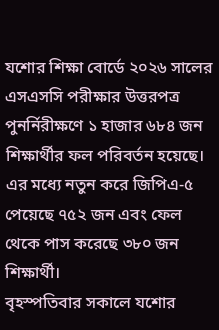যশোর শিক্ষা বোর্ডে ২০২৬ সালের এসএসসি পরীক্ষার উত্তরপত্র পুনর্নিরীক্ষণে ১ হাজার ৬৮৪ জন শিক্ষার্থীর ফল পরিবর্তন হয়েছে। এর মধ্যে নতুন করে জিপিএ-৫ পেয়েছে ৭৫২ জন এবং ফেল থেকে পাস করেছে ৩৮০ জন শিক্ষার্থী।
বৃহস্পতিবার সকালে যশোর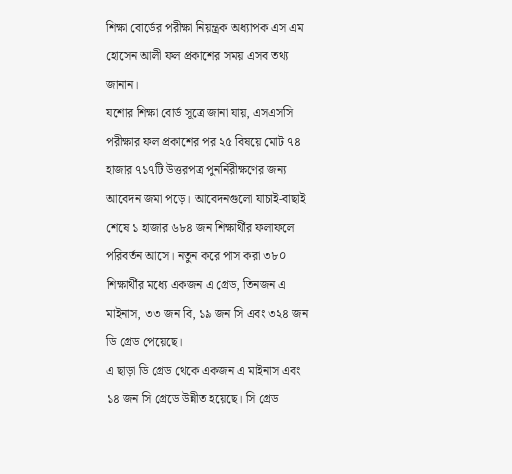শিক্ষা বোর্ডের পরীক্ষা নিয়ন্ত্রক অধ্যাপক এস এম হোসেন আলী ফল প্রকাশের সময় এসব তথ্য জানান।
যশোর শিক্ষা বোর্ড সূত্রে জানা যায়, এসএসসি পরীক্ষার ফল প্রকাশের পর ২৫ বিষয়ে মোট ৭৪ হাজার ৭১৭টি উত্তরপত্র পুনর্নিরীক্ষণের জন্য আবেদন জমা পড়ে। আবেদনগুলো যাচাই-বাছাই শেষে ১ হাজার ৬৮৪ জন শিক্ষার্থীর ফলাফলে পরিবর্তন আসে। নতুন করে পাস করা ৩৮০ শিক্ষার্থীর মধ্যে একজন এ গ্রেড, তিনজন এ মাইনাস, ৩৩ জন বি, ১৯ জন সি এবং ৩২৪ জন ডি গ্রেড পেয়েছে।
এ ছাড়া ডি গ্রেড থেকে একজন এ মাইনাস এবং ১৪ জন সি গ্রেডে উন্নীত হয়েছে। সি গ্রেড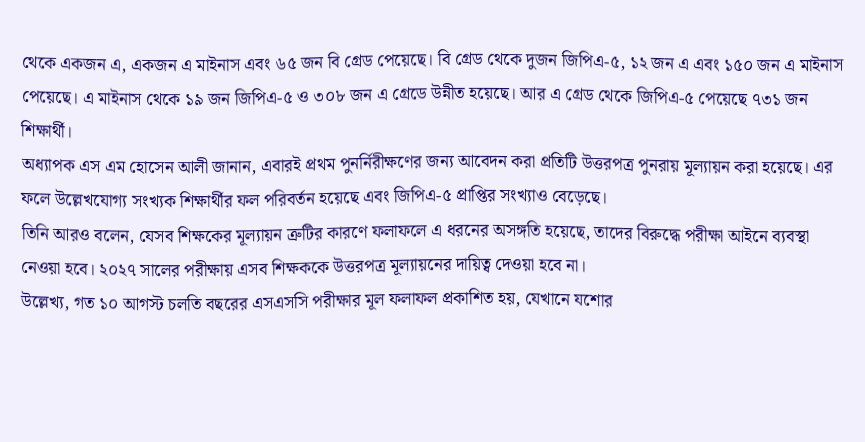থেকে একজন এ, একজন এ মাইনাস এবং ৬৫ জন বি গ্রেড পেয়েছে। বি গ্রেড থেকে দুজন জিপিএ-৫, ১২ জন এ এবং ১৫০ জন এ মাইনাস পেয়েছে। এ মাইনাস থেকে ১৯ জন জিপিএ-৫ ও ৩০৮ জন এ গ্রেডে উন্নীত হয়েছে। আর এ গ্রেড থেকে জিপিএ-৫ পেয়েছে ৭৩১ জন শিক্ষার্থী।
অধ্যাপক এস এম হোসেন আলী জানান, এবারই প্রথম পুনর্নিরীক্ষণের জন্য আবেদন করা প্রতিটি উত্তরপত্র পুনরায় মূল্যায়ন করা হয়েছে। এর ফলে উল্লেখযোগ্য সংখ্যক শিক্ষার্থীর ফল পরিবর্তন হয়েছে এবং জিপিএ-৫ প্রাপ্তির সংখ্যাও বেড়েছে।
তিনি আরও বলেন, যেসব শিক্ষকের মূল্যায়ন ত্রুটির কারণে ফলাফলে এ ধরনের অসঙ্গতি হয়েছে, তাদের বিরুদ্ধে পরীক্ষা আইনে ব্যবস্থা নেওয়া হবে। ২০২৭ সালের পরীক্ষায় এসব শিক্ষককে উত্তরপত্র মূল্যায়নের দায়িত্ব দেওয়া হবে না।
উল্লেখ্য, গত ১০ আগস্ট চলতি বছরের এসএসসি পরীক্ষার মূল ফলাফল প্রকাশিত হয়, যেখানে যশোর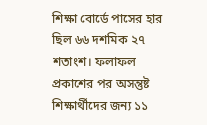শিক্ষা বোর্ডে পাসের হার ছিল ৬৬ দশমিক ২৭ শতাংশ। ফলাফল প্রকাশের পর অসন্তুষ্ট শিক্ষার্থীদের জন্য ১১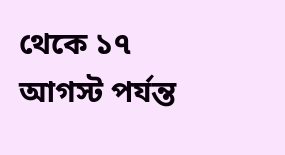থেকে ১৭ আগস্ট পর্যন্ত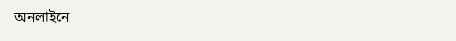অনলাইনে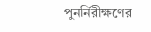পুনর্নিরীক্ষণের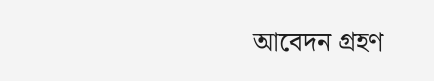আবেদন গ্রহণ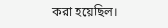করা হয়েছিল।